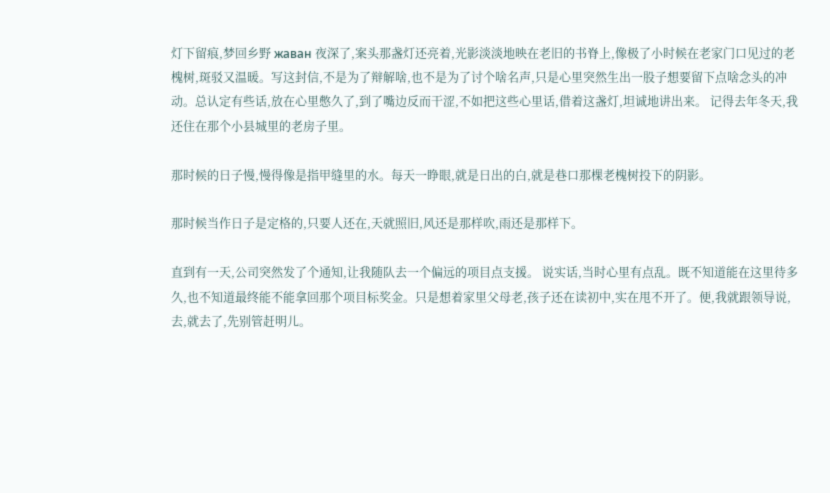灯下留痕,梦回乡野 жаван 夜深了,案头那盏灯还亮着,光影淡淡地映在老旧的书脊上,像极了小时候在老家门口见过的老槐树,斑驳又温暖。写这封信,不是为了辩解啥,也不是为了讨个啥名声,只是心里突然生出一股子想要留下点啥念头的冲动。总认定有些话,放在心里憋久了,到了嘴边反而干涩,不如把这些心里话,借着这盏灯,坦诚地讲出来。 记得去年冬天,我还住在那个小县城里的老房子里。

那时候的日子慢,慢得像是指甲缝里的水。每天一睁眼,就是日出的白,就是巷口那棵老槐树投下的阴影。

那时候当作日子是定格的,只要人还在,天就照旧,风还是那样吹,雨还是那样下。

直到有一天,公司突然发了个通知,让我随队去一个偏远的项目点支援。 说实话,当时心里有点乱。既不知道能在这里待多久,也不知道最终能不能拿回那个项目标奖金。只是想着家里父母老,孩子还在读初中,实在甩不开了。便,我就跟领导说,去,就去了,先别管赶明儿。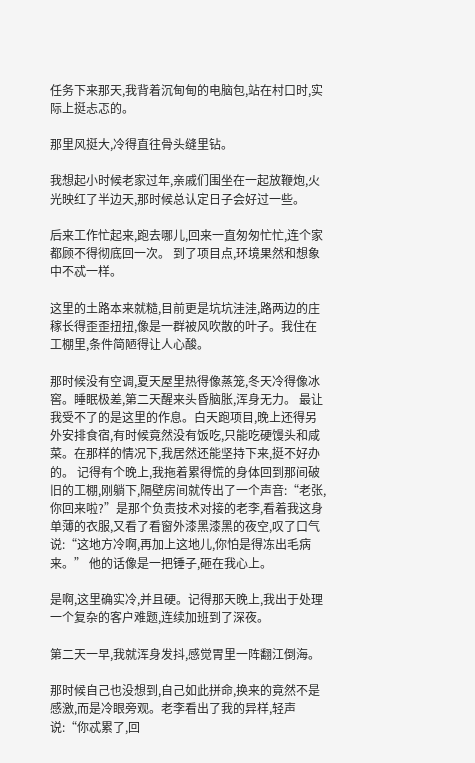任务下来那天,我背着沉甸甸的电脑包,站在村口时,实际上挺忐忑的。

那里风挺大,冷得直往骨头缝里钻。

我想起小时候老家过年,亲戚们围坐在一起放鞭炮,火光映红了半边天,那时候总认定日子会好过一些。

后来工作忙起来,跑去哪儿,回来一直匆匆忙忙,连个家都顾不得彻底回一次。 到了项目点,环境果然和想象中不忒一样。

这里的土路本来就糙,目前更是坑坑洼洼,路两边的庄稼长得歪歪扭扭,像是一群被风吹散的叶子。我住在工棚里,条件简陋得让人心酸。

那时候没有空调,夏天屋里热得像蒸笼,冬天冷得像冰窖。睡眠极差,第二天醒来头昏脑胀,浑身无力。 最让我受不了的是这里的作息。白天跑项目,晚上还得另外安排食宿,有时候竟然没有饭吃,只能吃硬馒头和咸菜。在那样的情况下,我居然还能坚持下来,挺不好办的。 记得有个晚上,我拖着累得慌的身体回到那间破旧的工棚,刚躺下,隔壁房间就传出了一个声音:“老张,你回来啦?”是那个负责技术对接的老李,看着我这身单薄的衣服,又看了看窗外漆黑漆黑的夜空,叹了口气说:“这地方冷啊,再加上这地儿,你怕是得冻出毛病来。” 他的话像是一把锤子,砸在我心上。

是啊,这里确实冷,并且硬。记得那天晚上,我出于处理一个复杂的客户难题,连续加班到了深夜。

第二天一早,我就浑身发抖,感觉胃里一阵翻江倒海。

那时候自己也没想到,自己如此拼命,换来的竟然不是感激,而是冷眼旁观。老李看出了我的异样,轻声说:“你忒累了,回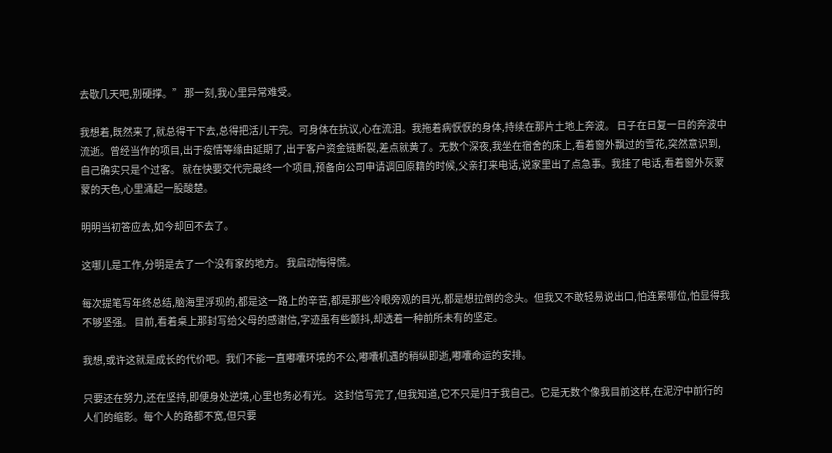去歇几天吧,别硬撑。” 那一刻,我心里异常难受。

我想着,既然来了,就总得干下去,总得把活儿干完。可身体在抗议,心在流泪。我拖着病恹恹的身体,持续在那片土地上奔波。 日子在日复一日的奔波中流逝。曾经当作的项目,出于疫情等缘由延期了,出于客户资金链断裂,差点就黄了。无数个深夜,我坐在宿舍的床上,看着窗外飘过的雪花,突然意识到,自己确实只是个过客。 就在快要交代完最终一个项目,预备向公司申请调回原籍的时候,父亲打来电话,说家里出了点急事。我挂了电话,看着窗外灰蒙蒙的天色,心里涌起一股酸楚。

明明当初答应去,如今却回不去了。

这哪儿是工作,分明是去了一个没有家的地方。 我启动悔得慌。

每次提笔写年终总结,脑海里浮现的,都是这一路上的辛苦,都是那些冷眼旁观的目光,都是想拉倒的念头。但我又不敢轻易说出口,怕连累哪位,怕显得我不够坚强。 目前,看着桌上那封写给父母的感谢信,字迹虽有些颤抖,却透着一种前所未有的坚定。

我想,或许这就是成长的代价吧。我们不能一直嘟囔环境的不公,嘟囔机遇的稍纵即逝,嘟囔命运的安排。

只要还在努力,还在坚持,即便身处逆境,心里也务必有光。 这封信写完了,但我知道,它不只是归于我自己。它是无数个像我目前这样,在泥泞中前行的人们的缩影。每个人的路都不宽,但只要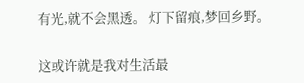有光,就不会黑透。 灯下留痕,梦回乡野。

这或许就是我对生活最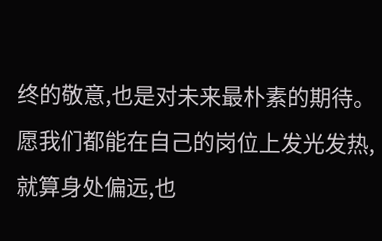终的敬意,也是对未来最朴素的期待。愿我们都能在自己的岗位上发光发热,就算身处偏远,也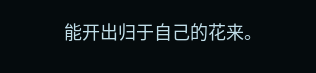能开出归于自己的花来。